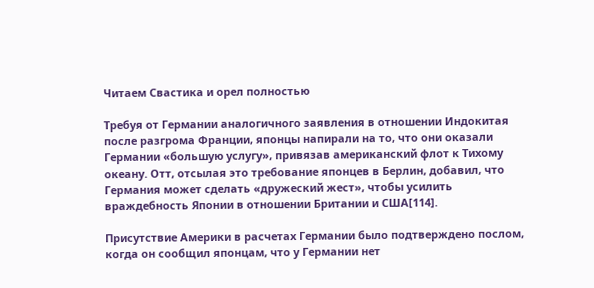Читаем Свастика и орел полностью

Требуя от Германии аналогичного заявления в отношении Индокитая после разгрома Франции, японцы напирали на то, что они оказали Германии «большую услугу», привязав американский флот к Тихому океану. Отт, отсылая это требование японцев в Берлин, добавил, что Германия может сделать «дружеский жест», чтобы усилить враждебность Японии в отношении Британии и США[114].

Присутствие Америки в расчетах Германии было подтверждено послом, когда он сообщил японцам, что у Германии нет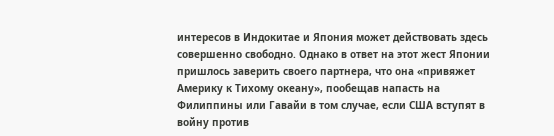интересов в Индокитае и Япония может действовать здесь совершенно свободно. Однако в ответ на этот жест Японии пришлось заверить своего партнера, что она «привяжет Америку к Тихому океану», пообещав напасть на Филиппины или Гавайи в том случае, если США вступят в войну против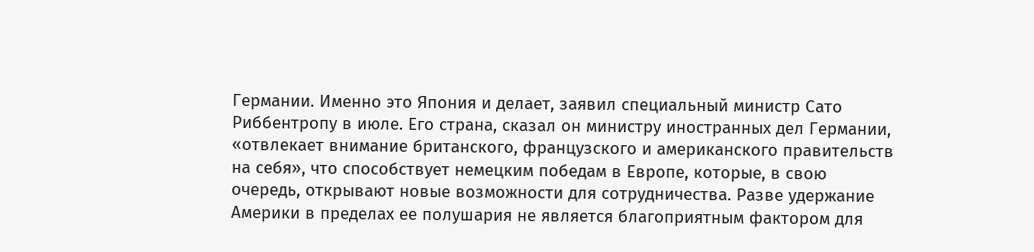Германии. Именно это Япония и делает, заявил специальный министр Сато Риббентропу в июле. Его страна, сказал он министру иностранных дел Германии, «отвлекает внимание британского, французского и американского правительств на себя», что способствует немецким победам в Европе, которые, в свою очередь, открывают новые возможности для сотрудничества. Разве удержание Америки в пределах ее полушария не является благоприятным фактором для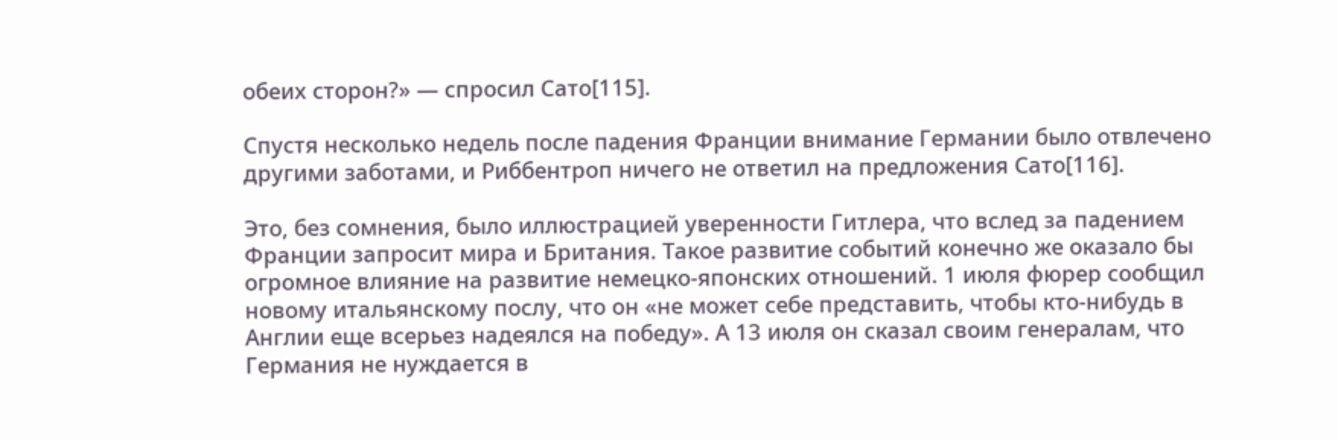обеих сторон?» — спросил Сато[115].

Спустя несколько недель после падения Франции внимание Германии было отвлечено другими заботами, и Риббентроп ничего не ответил на предложения Сато[116].

Это, без сомнения, было иллюстрацией уверенности Гитлера, что вслед за падением Франции запросит мира и Британия. Такое развитие событий конечно же оказало бы огромное влияние на развитие немецко-японских отношений. 1 июля фюрер сообщил новому итальянскому послу, что он «не может себе представить, чтобы кто-нибудь в Англии еще всерьез надеялся на победу». А 13 июля он сказал своим генералам, что Германия не нуждается в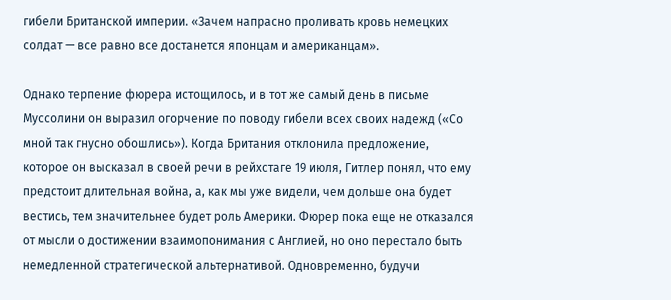гибели Британской империи. «Зачем напрасно проливать кровь немецких солдат — все равно все достанется японцам и американцам».

Однако терпение фюрера истощилось, и в тот же самый день в письме Муссолини он выразил огорчение по поводу гибели всех своих надежд («Со мной так гнусно обошлись»). Когда Британия отклонила предложение, которое он высказал в своей речи в рейхстаге 19 июля, Гитлер понял, что ему предстоит длительная война, а, как мы уже видели, чем дольше она будет вестись, тем значительнее будет роль Америки. Фюрер пока еще не отказался от мысли о достижении взаимопонимания с Англией, но оно перестало быть немедленной стратегической альтернативой. Одновременно, будучи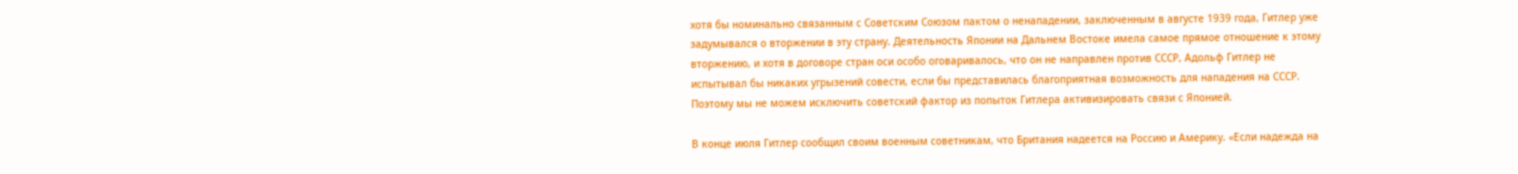хотя бы номинально связанным с Советским Союзом пактом о ненападении, заключенным в августе 1939 года, Гитлер уже задумывался о вторжении в эту страну. Деятельность Японии на Дальнем Востоке имела самое прямое отношение к этому вторжению, и хотя в договоре стран оси особо оговаривалось, что он не направлен против СССР, Адольф Гитлер не испытывал бы никаких угрызений совести, если бы представилась благоприятная возможность для нападения на СССР. Поэтому мы не можем исключить советский фактор из попыток Гитлера активизировать связи с Японией.

В конце июля Гитлер сообщил своим военным советникам, что Британия надеется на Россию и Америку. «Если надежда на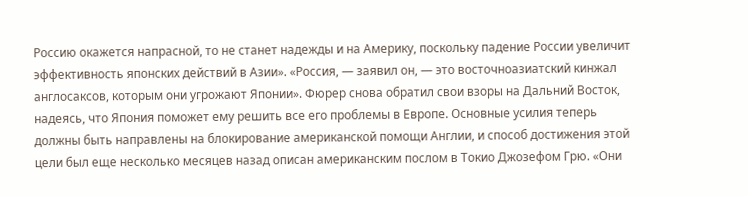Россию окажется напрасной, то не станет надежды и на Америку, поскольку падение России увеличит эффективность японских действий в Азии». «Россия, — заявил он, — это восточноазиатский кинжал англосаксов, которым они угрожают Японии». Фюрер снова обратил свои взоры на Дальний Восток, надеясь, что Япония поможет ему решить все его проблемы в Европе. Основные усилия теперь должны быть направлены на блокирование американской помощи Англии, и способ достижения этой цели был еще несколько месяцев назад описан американским послом в Токио Джозефом Грю. «Они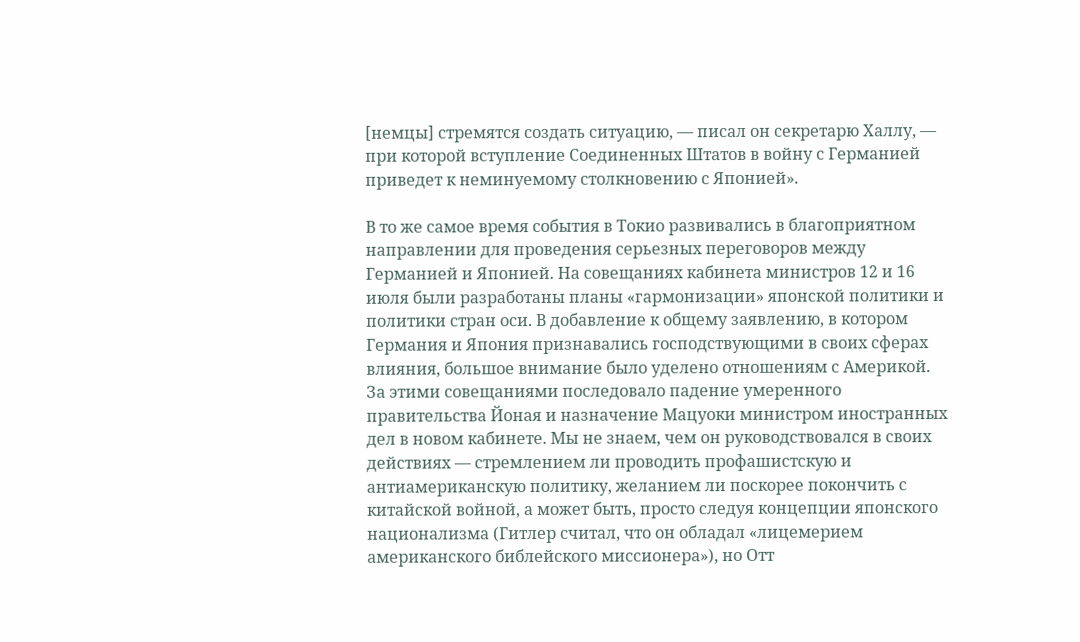[немцы] стремятся создать ситуацию, — писал он секретарю Халлу, — при которой вступление Соединенных Штатов в войну с Германией приведет к неминуемому столкновению с Японией».

В то же самое время события в Токио развивались в благоприятном направлении для проведения серьезных переговоров между Германией и Японией. На совещаниях кабинета министров 12 и 16 июля были разработаны планы «гармонизации» японской политики и политики стран оси. В добавление к общему заявлению, в котором Германия и Япония признавались господствующими в своих сферах влияния, большое внимание было уделено отношениям с Америкой. За этими совещаниями последовало падение умеренного правительства Йоная и назначение Мацуоки министром иностранных дел в новом кабинете. Мы не знаем, чем он руководствовался в своих действиях — стремлением ли проводить профашистскую и антиамериканскую политику, желанием ли поскорее покончить с китайской войной, а может быть, просто следуя концепции японского национализма (Гитлер считал, что он обладал «лицемерием американского библейского миссионера»), но Отт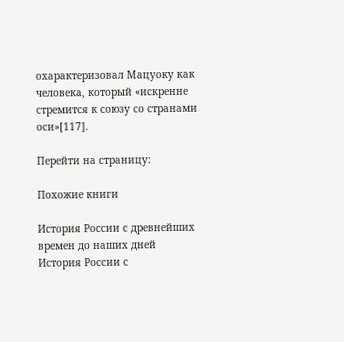охарактеризовал Мацуоку как человека, который «искренне стремится к союзу со странами оси»[117].

Перейти на страницу:

Похожие книги

История России с древнейших времен до наших дней
История России с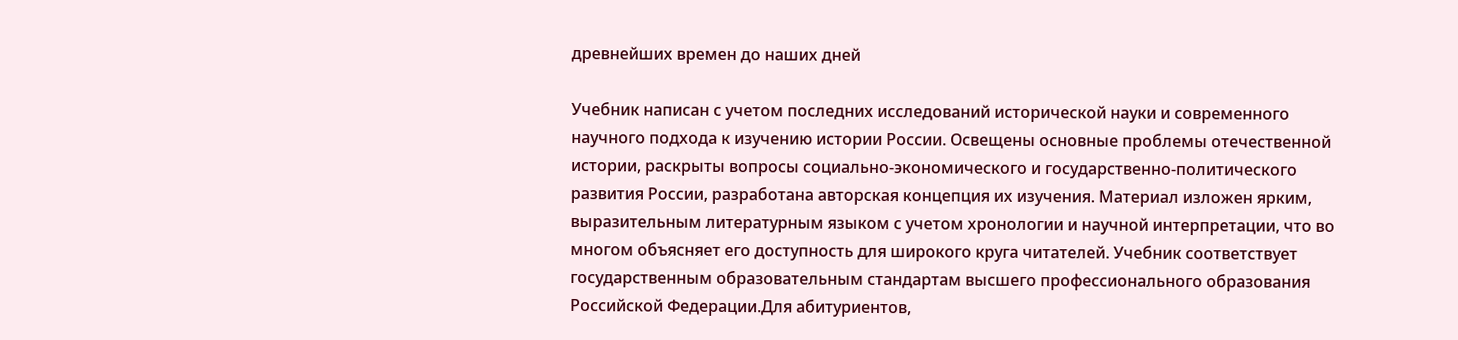древнейших времен до наших дней

Учебник написан с учетом последних исследований исторической науки и современного научного подхода к изучению истории России. Освещены основные проблемы отечественной истории, раскрыты вопросы социально-экономического и государственно-политического развития России, разработана авторская концепция их изучения. Материал изложен ярким, выразительным литературным языком с учетом хронологии и научной интерпретации, что во многом объясняет его доступность для широкого круга читателей. Учебник соответствует государственным образовательным стандартам высшего профессионального образования Российской Федерации.Для абитуриентов,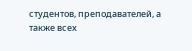студентов, преподавателей, а также всех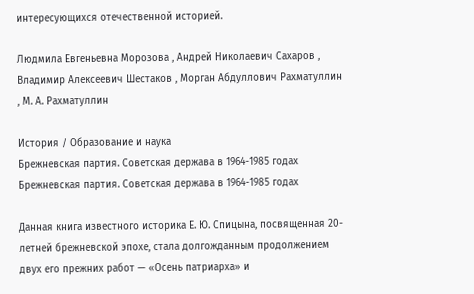интересующихся отечественной историей.

Людмила Евгеньевна Морозова , Андрей Николаевич Сахаров , Владимир Алексеевич Шестаков , Морган Абдуллович Рахматуллин , М. А. Рахматуллин

История / Образование и наука
Брежневская партия. Советская держава в 1964-1985 годах
Брежневская партия. Советская держава в 1964-1985 годах

Данная книга известного историка Е. Ю. Спицына, посвященная 20-летней брежневской эпохе, стала долгожданным продолжением двух его прежних работ — «Осень патриарха» и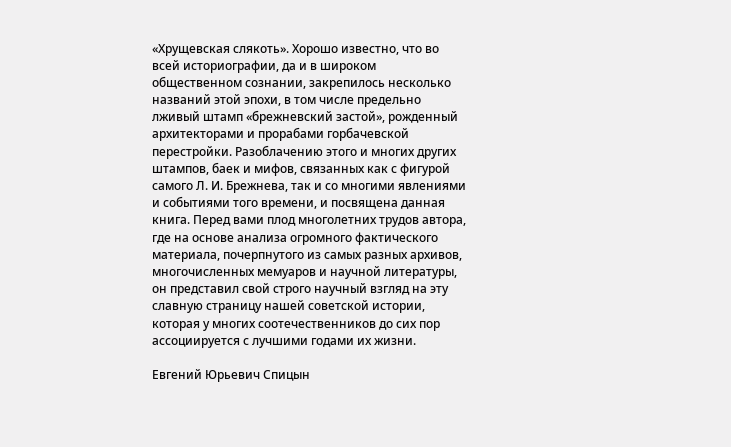«Хрущевская слякоть». Хорошо известно, что во всей историографии, да и в широком общественном сознании, закрепилось несколько названий этой эпохи, в том числе предельно лживый штамп «брежневский застой», рожденный архитекторами и прорабами горбачевской перестройки. Разоблачению этого и многих других штампов, баек и мифов, связанных как с фигурой самого Л. И. Брежнева, так и со многими явлениями и событиями того времени, и посвящена данная книга. Перед вами плод многолетних трудов автора, где на основе анализа огромного фактического материала, почерпнутого из самых разных архивов, многочисленных мемуаров и научной литературы, он представил свой строго научный взгляд на эту славную страницу нашей советской истории, которая у многих соотечественников до сих пор ассоциируется с лучшими годами их жизни.

Евгений Юрьевич Спицын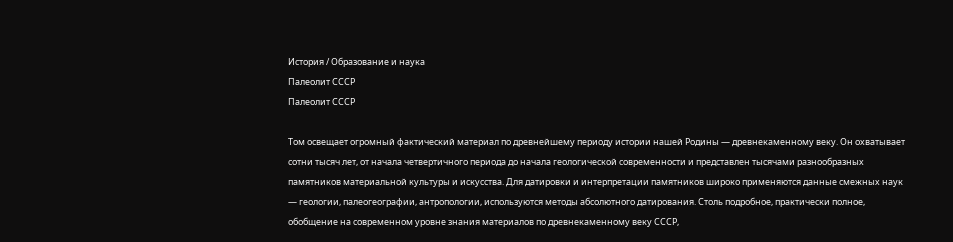История / Образование и наука
Палеолит СССР
Палеолит СССР

Том освещает огромный фактический материал по древнейшему периоду истории нашей Родины — древнекаменному веку. Он охватывает сотни тысяч лет, от начала четвертичного периода до начала геологической современности и представлен тысячами разнообразных памятников материальной культуры и искусства. Для датировки и интерпретации памятников широко применяются данные смежных наук — геологии, палеогеографии, антропологии, используются методы абсолютного датирования. Столь подробное, практически полное, обобщение на современном уровне знания материалов по древнекаменному веку СССР,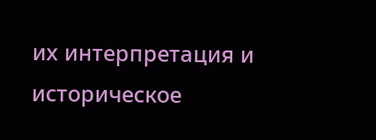их интерпретация и историческое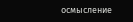осмысление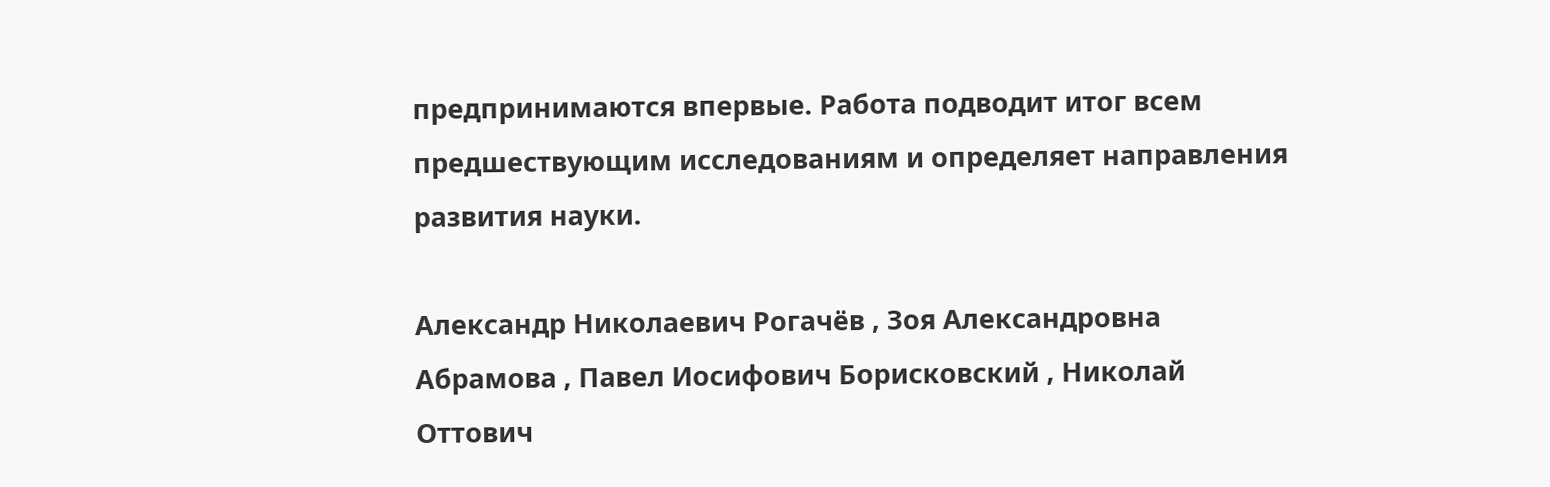предпринимаются впервые. Работа подводит итог всем предшествующим исследованиям и определяет направления развития науки.

Александр Николаевич Рогачёв , Зоя Александровна Абрамова , Павел Иосифович Борисковский , Николай Оттович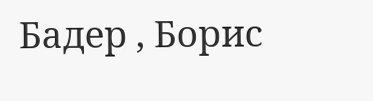Бадер , Борис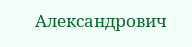Александрович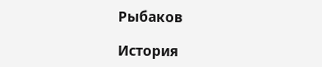Рыбаков

История